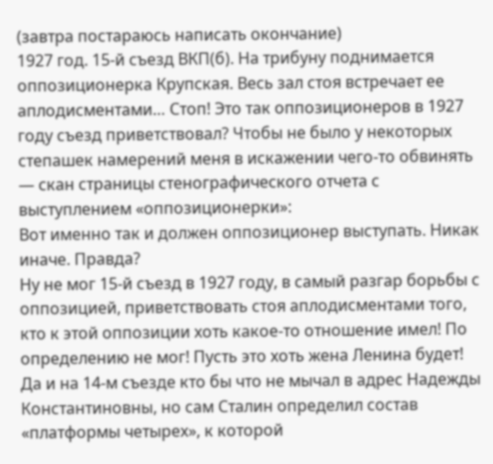(завтра постараюсь написать окончание)
1927 год. 15-й съезд ВКП(б). На трибуну поднимается оппозиционерка Крупская. Весь зал стоя встречает ее аплодисментами… Стоп! Это так оппозиционеров в 1927 году съезд приветствовал? Чтобы не было у некоторых степашек намерений меня в искажении чего-то обвинять — скан страницы стенографического отчета с выступлением «оппозиционерки»:
Вот именно так и должен оппозиционер выступать. Никак иначе. Правда?
Ну не мог 15-й съезд в 1927 году, в самый разгар борьбы с оппозицией, приветствовать стоя аплодисментами того, кто к этой оппозиции хоть какое-то отношение имел! По определению не мог! Пусть это хоть жена Ленина будет! Да и на 14-м съезде кто бы что не мычал в адрес Надежды Константиновны, но сам Сталин определил состав «платформы четырех», к которой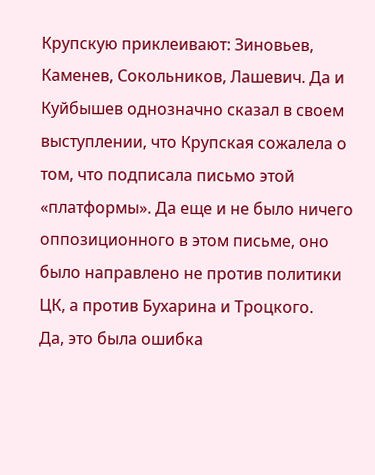Крупскую приклеивают: Зиновьев, Каменев, Сокольников, Лашевич. Да и Куйбышев однозначно сказал в своем выступлении, что Крупская сожалела о том, что подписала письмо этой «платформы». Да еще и не было ничего оппозиционного в этом письме, оно было направлено не против политики ЦК, а против Бухарина и Троцкого.
Да, это была ошибка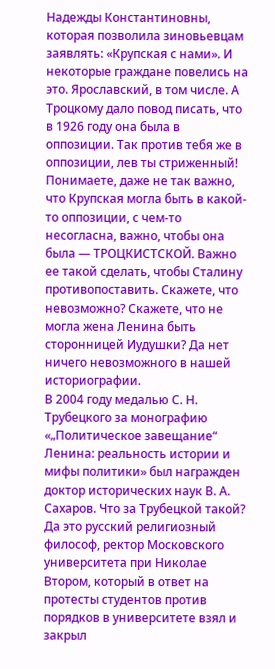Надежды Константиновны, которая позволила зиновьевцам заявлять: «Крупская с нами». И некоторые граждане повелись на это. Ярославский, в том числе. А Троцкому дало повод писать, что в 1926 году она была в оппозиции. Так против тебя же в оппозиции, лев ты стриженный!
Понимаете, даже не так важно, что Крупская могла быть в какой-то оппозиции, с чем-то несогласна, важно, чтобы она была — ТРОЦКИСТСКОЙ. Важно ее такой сделать, чтобы Сталину противопоставить. Скажете, что невозможно? Скажете, что не могла жена Ленина быть сторонницей Иудушки? Да нет ничего невозможного в нашей историографии.
В 2004 году медалью С. Н. Трубецкого за монографию «„Политическое завещание“ Ленина: реальность истории и мифы политики» был награжден доктор исторических наук В. А. Сахаров. Что за Трубецкой такой? Да это русский религиозный философ, ректор Московского университета при Николае Втором, который в ответ на протесты студентов против порядков в университете взял и закрыл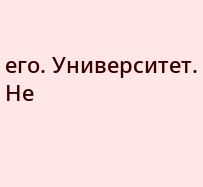его. Университет. Не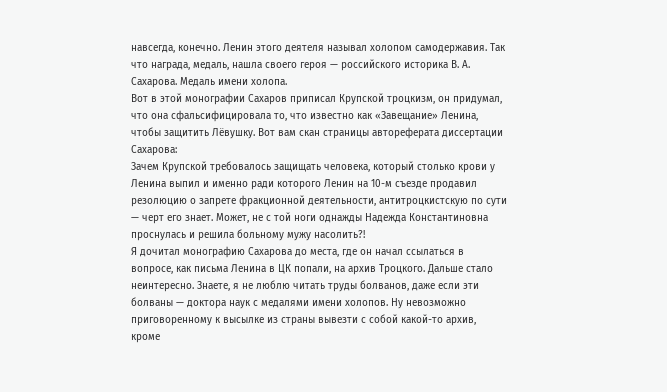навсегда, конечно. Ленин этого деятеля называл холопом самодержавия. Так что награда, медаль, нашла своего героя — российского историка В. А. Сахарова. Медаль имени холопа.
Вот в этой монографии Сахаров приписал Крупской троцкизм, он придумал, что она сфальсифицировала то, что известно как «Завещание» Ленина, чтобы защитить Лёвушку. Вот вам скан страницы автореферата диссертации Сахарова:
Зачем Крупской требовалось защищать человека, который столько крови у Ленина выпил и именно ради которого Ленин на 10-м съезде продавил резолюцию о запрете фракционной деятельности, антитроцкистскую по сути — черт его знает. Может, не с той ноги однажды Надежда Константиновна проснулась и решила больному мужу насолить?!
Я дочитал монографию Сахарова до места, где он начал ссылаться в вопросе, как письма Ленина в ЦК попали, на архив Троцкого. Дальше стало неинтересно. Знаете, я не люблю читать труды болванов, даже если эти болваны — доктора наук с медалями имени холопов. Ну невозможно приговоренному к высылке из страны вывезти с собой какой-то архив, кроме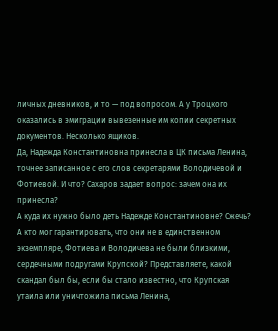личных дневников, и то — под вопросом. А у Троцкого оказались в эмиграции вывезенные им копии секретных документов. Несколько ящиков.
Да, Надежда Константиновна принесла в ЦК письма Ленина, точнее записанное с его слов секретарями Володичевой и Фотиевой. И что? Сахаров задает вопрос: зачем она их принесла?
А куда их нужно было деть Надежде Константиновне? Сжечь? А кто мог гарантировать, что они не в единственном экземпляре, Фотиева и Володичева не были близкими, сердечными подругами Крупской? Представляете, какой скандал был бы, если бы стало известно, что Крупская утаила или уничтожила письма Ленина,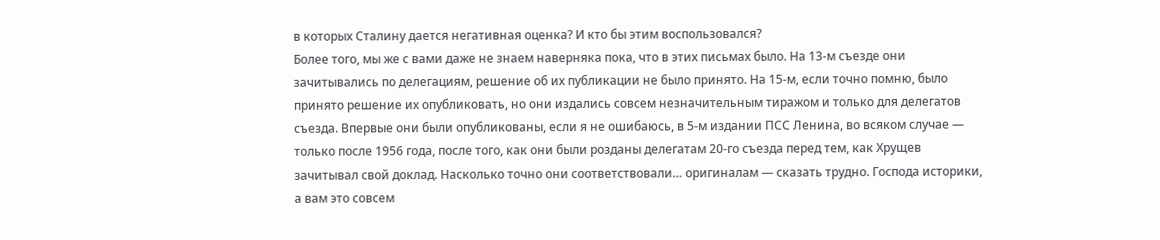в которых Сталину дается негативная оценка? И кто бы этим воспользовался?
Более того, мы же с вами даже не знаем наверняка пока, что в этих письмах было. На 13-м съезде они зачитывались по делегациям, решение об их публикации не было принято. На 15-м, если точно помню, было принято решение их опубликовать, но они издались совсем незначительным тиражом и только для делегатов съезда. Впервые они были опубликованы, если я не ошибаюсь, в 5-м издании ПСС Ленина, во всяком случае — только после 1956 года, после того, как они были розданы делегатам 20-го съезда перед тем, как Хрущев зачитывал свой доклад. Насколько точно они соответствовали… оригиналам — сказать трудно. Господа историки, а вам это совсем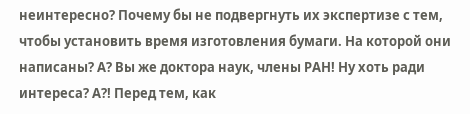неинтересно? Почему бы не подвергнуть их экспертизе с тем, чтобы установить время изготовления бумаги. На которой они написаны? А? Вы же доктора наук, члены РАН! Ну хоть ради интереса? А?! Перед тем, как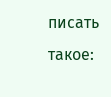писать такое: